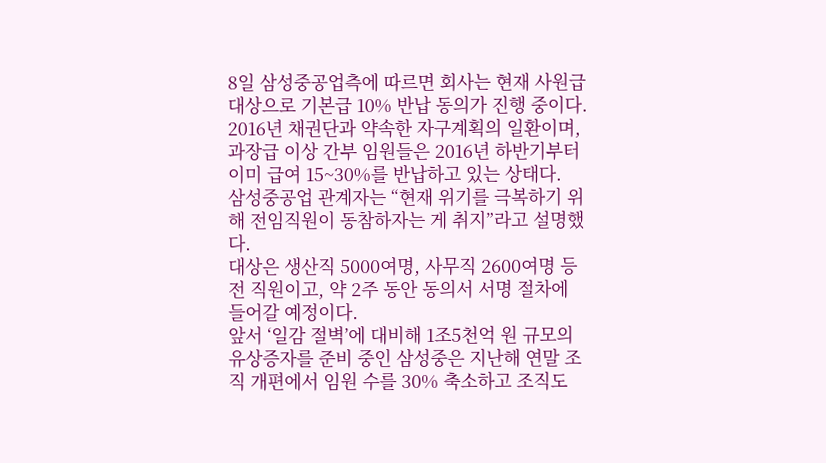8일 삼성중공업측에 따르면 회사는 현재 사원급 대상으로 기본급 10% 반납 동의가 진행 중이다. 2016년 채권단과 약속한 자구계획의 일환이며, 과장급 이상 간부 임원들은 2016년 하반기부터 이미 급여 15~30%를 반납하고 있는 상태다.
삼성중공업 관계자는 “현재 위기를 극복하기 위해 전임직원이 동참하자는 게 취지”라고 설명했다.
대상은 생산직 5000여명, 사무직 2600여명 등 전 직원이고, 약 2주 동안 동의서 서명 절차에 들어갈 예정이다.
앞서 ‘일감 절벽’에 대비해 1조5천억 원 규모의 유상증자를 준비 중인 삼성중은 지난해 연말 조직 개편에서 임원 수를 30% 축소하고 조직도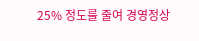25% 정도를 줄여 경영정상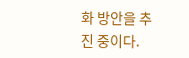화 방안을 추진 중이다.